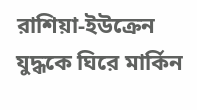রাশিয়া-ইউক্রেন যুদ্ধকে ঘিরে মার্কিন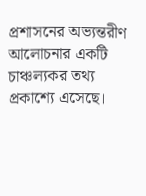প্রশাসনের অভ্যন্তরীণ আলোচনার একটি চাঞ্চল্যকর তথ্য প্রকাশ্যে এসেছে।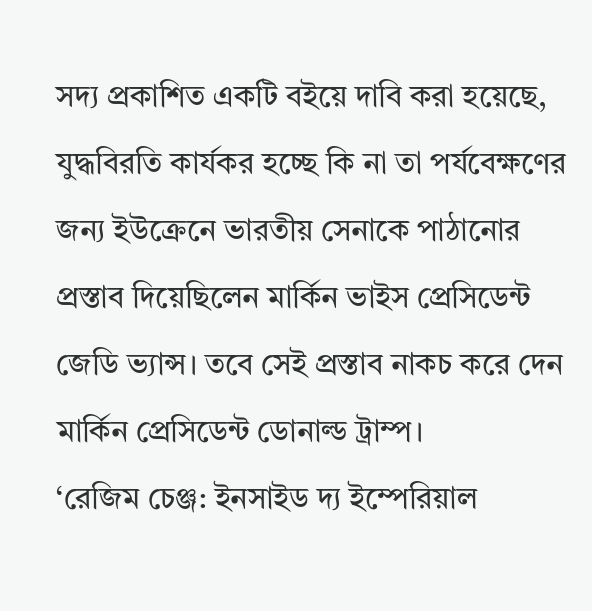সদ্য প্রকাশিত একটি বইয়ে দাবি করা হয়েছে, যুদ্ধবিরতি কার্যকর হচ্ছে কি না তা পর্যবেক্ষণের জন্য ইউক্রেনে ভারতীয় সেনাকে পাঠানোর প্রস্তাব দিয়েছিলেন মার্কিন ভাইস প্রেসিডেন্ট জেডি ভ্যান্স। তবে সেই প্রস্তাব নাকচ করে দেন মার্কিন প্রেসিডেন্ট ডোনাল্ড ট্রাম্প।
‘রেজিম চেঞ্জ: ইনসাইড দ্য ইম্পেরিয়াল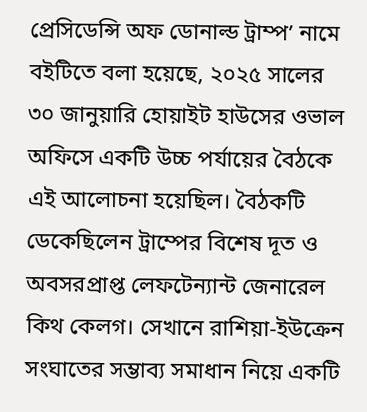প্রেসিডেন্সি অফ ডোনাল্ড ট্রাম্প’ নামে বইটিতে বলা হয়েছে, ২০২৫ সালের ৩০ জানুয়ারি হোয়াইট হাউসের ওভাল অফিসে একটি উচ্চ পর্যায়ের বৈঠকে এই আলোচনা হয়েছিল। বৈঠকটি ডেকেছিলেন ট্রাম্পের বিশেষ দূত ও অবসরপ্রাপ্ত লেফটেন্যান্ট জেনারেল কিথ কেলগ। সেখানে রাশিয়া-ইউক্রেন সংঘাতের সম্ভাব্য সমাধান নিয়ে একটি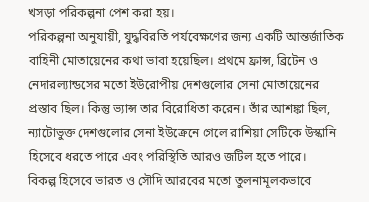খসড়া পরিকল্পনা পেশ করা হয়।
পরিকল্পনা অনুযায়ী, যুদ্ধবিরতি পর্যবেক্ষণের জন্য একটি আন্তর্জাতিক বাহিনী মোতায়েনের কথা ভাবা হয়েছিল। প্রথমে ফ্রান্স, ব্রিটেন ও নেদারল্যান্ডসের মতো ইউরোপীয় দেশগুলোর সেনা মোতায়েনের প্রস্তাব ছিল। কিন্তু ভ্যান্স তার বিরোধিতা করেন। তাঁর আশঙ্কা ছিল, ন্যাটোভুক্ত দেশগুলোর সেনা ইউক্রেনে গেলে রাশিয়া সেটিকে উস্কানি হিসেবে ধরতে পারে এবং পরিস্থিতি আরও জটিল হতে পারে।
বিকল্প হিসেবে ভারত ও সৌদি আরবের মতো তুলনামূলকভাবে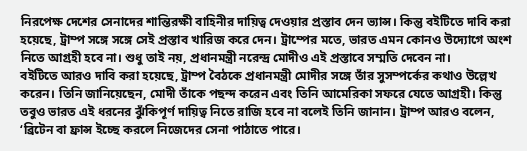নিরপেক্ষ দেশের সেনাদের শান্তিরক্ষী বাহিনীর দায়িত্ব দেওয়ার প্রস্তাব দেন ভ্যান্স। কিন্তু বইটিতে দাবি করা হয়েছে, ট্রাম্প সঙ্গে সঙ্গে সেই প্রস্তাব খারিজ করে দেন। ট্রাম্পের মতে, ভারত এমন কোনও উদ্যোগে অংশ নিতে আগ্রহী হবে না। শুধু তাই নয়, প্রধানমন্ত্রী নরেন্দ্র মোদীও এই প্রস্তাবে সম্মতি দেবেন না।
বইটিতে আরও দাবি করা হয়েছে, ট্রাম্প বৈঠকে প্রধানমন্ত্রী মোদীর সঙ্গে তাঁর সুসম্পর্কের কথাও উল্লেখ করেন। তিনি জানিয়েছেন, মোদী তাঁকে পছন্দ করেন এবং তিনি আমেরিকা সফরে যেতে আগ্রহী। কিন্তু তবুও ভারত এই ধরনের ঝুঁকিপূর্ণ দায়িত্ব নিতে রাজি হবে না বলেই তিনি জানান। ট্রাম্প আরও বলেন, ‘ব্রিটেন বা ফ্রান্স ইচ্ছে করলে নিজেদের সেনা পাঠাতে পারে।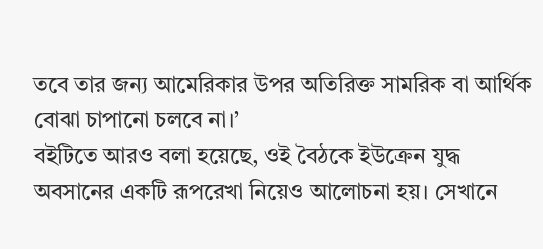তবে তার জন্য আমেরিকার উপর অতিরিক্ত সামরিক বা আর্থিক বোঝা চাপানো চলবে না।’
বইটিতে আরও বলা হয়েছে, ওই বৈঠকে ইউক্রেন যুদ্ধ অবসানের একটি রূপরেখা নিয়েও আলোচনা হয়। সেখানে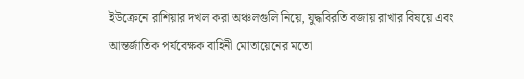ইউক্রেনে রাশিয়ার দখল করা অঞ্চলগুলি নিয়ে, যুদ্ধবিরতি বজায় রাখার বিষয়ে এবং আন্তর্জাতিক পর্যবেক্ষক বাহিনী মোতায়েনের মতো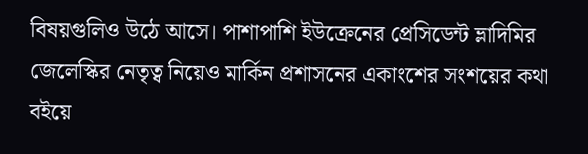বিষয়গুলিও উঠে আসে। পাশাপাশি ইউক্রেনের প্রেসিডেন্ট ভ্লাদিমির জেলেস্কির নেতৃত্ব নিয়েও মার্কিন প্রশাসনের একাংশের সংশয়ের কথা বইয়ে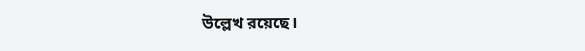উল্লেখ রয়েছে।